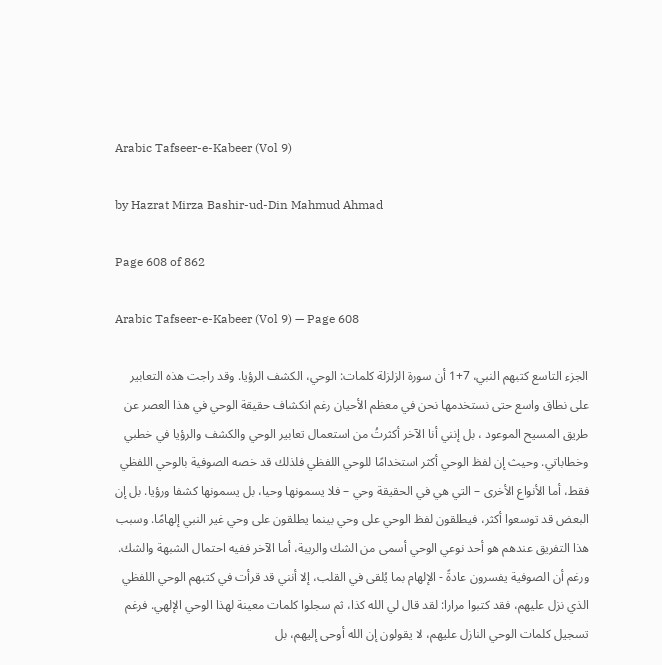Arabic Tafseer-e-Kabeer (Vol 9)

by Hazrat Mirza Bashir-ud-Din Mahmud Ahmad

Page 608 of 862

Arabic Tafseer-e-Kabeer (Vol 9) — Page 608

الجزء التاسع كتبهم النبي، 7+1 أن سورة الزلزلة كلمات: الوحي، الكشف الرؤيا. وقد راجت هذه التعابير على نطاق واسع حتى نستخدمها نحن في معظم الأحيان رغم انكشاف حقيقة الوحي في هذا العصر عن طريق المسيح الموعود ، بل إنني أنا الآخر أكثرتُ من استعمال تعابير الوحي والكشف والرؤيا في خطبي وخطاباتي. وحيث إن لفظ الوحي أكثر استخدامًا للوحي اللفظي فلذلك قد خصه الصوفية بالوحي اللفظي فقط، أما الأنواع الأخرى – التي هي في الحقيقة وحي – فلا يسمونها وحيا، بل يسمونها كشفا ورؤيا. بل إن البعض قد توسعوا أكثر، فيطلقون لفظ الوحي على وحي بينما يطلقون على وحي غير النبي إلهامًا. وسبب هذا التفريق عندهم هو أحد نوعي الوحي أسمى من الشك والريبة، أما الآخر ففيه احتمال الشبهة والشك. ورغم أن الصوفية يفسرون عادةً - الإلهام بما يُلقى في القلب، إلا أنني قد قرأت في كتبهم الوحي اللفظي الذي نزل عليهم، فقد كتبوا مرارا: لقد قال لي الله كذا، ثم سجلوا كلمات معينة لهذا الوحي الإلهي. فرغم تسجيل كلمات الوحي النازل عليهم، لا يقولون إن الله أوحى إليهم، بل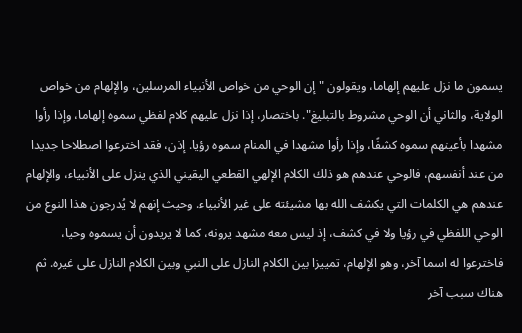يسمون ما نزل عليهم إلهاما، ويقولون "إن الوحي من خواص الأنبياء المرسلين، والإلهام من خواص الولاية، والثاني أن الوحي مشروط بالتبليغ". باختصار، إذا نزل عليهم كلام لفظي سموه إلهاما، وإذا رأوا مشهدا بأعينهم سموه كشفًا، وإذا رأوا مشهدا في المنام سموه رؤيا. إذن، فقد اخترعوا اصطلاحا جديدا من عند أنفسهم، فالوحي عندهم هو ذلك الكلام الإلهي القطعي اليقيني الذي ينزل على الأنبياء، والإلهام عندهم هي الكلمات التي يكشف الله بها مشيئته على غير الأنبياء. وحيث إنهم لا يُدرجون هذا النوع من الوحي اللفظي في رؤيا ولا في كشف، إذ ليس معه مشهد يرونه، كما لا يريدون أن يسموه وحيا، فاخترعوا له اسما آخر، وهو الإلهام، تمييزا بين الكلام النازل على النبي وبين الكلام النازل على غيره. ثم هناك سبب آخر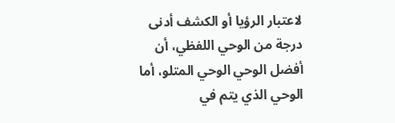لاعتبار الرؤيا أو الكشف أدنى درجة من الوحي اللفظي، أن أفضل الوحي الوحي المتلو، أما الوحي الذي يتم في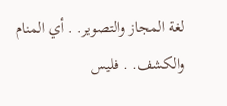لغة المجاز والتصوير. . أي المنام والكشف. . فليس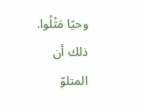وحيًا مَثْلُوا. ذلك أن المتلوّ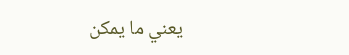يعني ما يمكن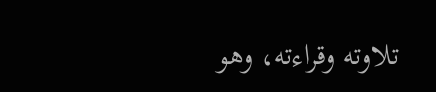تلاوته وقراءته، وهو